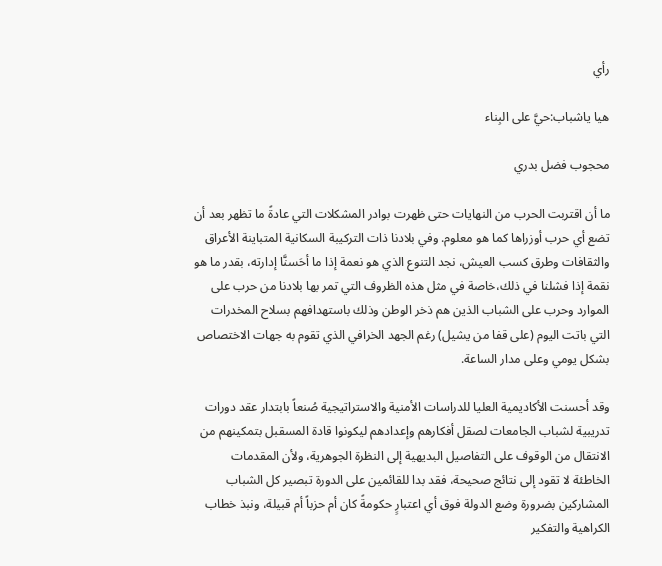رأي

هيا ياشباب:حيَّ على البِناء

محجوب فضل بدري

ما أن اقتربت الحرب من النهايات حتى ظهرت بوادر المشكلات التي عادةً ما تظهر بعد أن تضع أي حرب أوزراها كما هو معلوم. وفي بلادنا ذات التركيبة السكانية المتباينة الأعراق والثقافات وطرق كسب العيش، نجد التنوع الذي هو نعمة إذا ما أحَسنَّا إدارته، بقدر ما هو نقمة إذا فشلنا في ذلك،خاصة في مثل هذه الظروف التي تمر بها بلادنا من حرب على الموارد وحرب على الشباب الذين هم ذخر الوطن وذلك باستهدافهم بسلاح المخدرات التي باتت اليوم (على قفا من يشيل) رغم الجهد الخرافي الذي تقوم به جهات الاختصاص بشكل يومي وعلى مدار الساعة.

وقد أحسنت الأكاديمية العليا للدراسات الأمنية والاستراتيجية صُنعاً بابتدار عقد دورات تدريبية لشباب الجامعات لصقل أفكارهم وإعدادهم ليكونوا قادة المسقبل بتمكينهم من الانتقال من الوقوف على التفاصيل البديهية إلى النظرة الجوهرية، ولأن المقدمات الخاطئة لا تقود إلى نتائج صحيحة، فقد بدا للقائمين على الدورة تبصير كل الشباب المشاركين بضرورة وضع الدولة فوق أي اعتبارٍ حكومةً كان أم حزباً أم قبيلة، ونبذ خطاب الكراهية والتفكير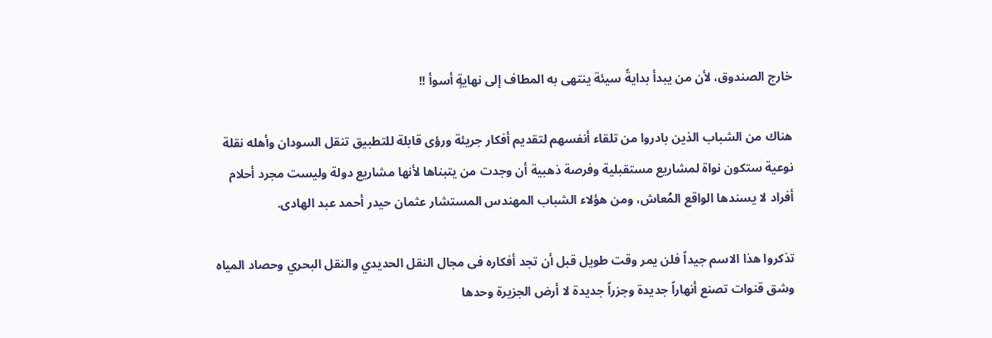خارج الصندوق، لأن من يبدأ بدايةً سيئة ينتهى به المطاف إلى نهايةٍ أسوأ !!

هناك من الشباب الذين بادروا من تلقاء أنفسهم لتقديم أفكار جريئة ورؤى قابلة للتطبيق تنقل السودان وأهله نقلة نوعية ستكون نواة لمشاريع مستقبلية وفرصة ذهبية أن وجدت من يتبناها لأنها مشاريع دولة وليست مجرد أحلام أفراد لا يسندها الواقع المُعاش، ومن هؤلاء الشباب المهندس المستشار عثمان حيدر أحمد عبد الهادى.

تذكروا هذا الاسم جيداً فلن يمر وقت طويل قبل أن تجد أفكاره فى مجال النقل الحديدي والنقل البحري وحصاد المياه وشق قنوات تصنع أنهاراً جديدة وجزراً جديدة لا أرض الجزيرة وحدها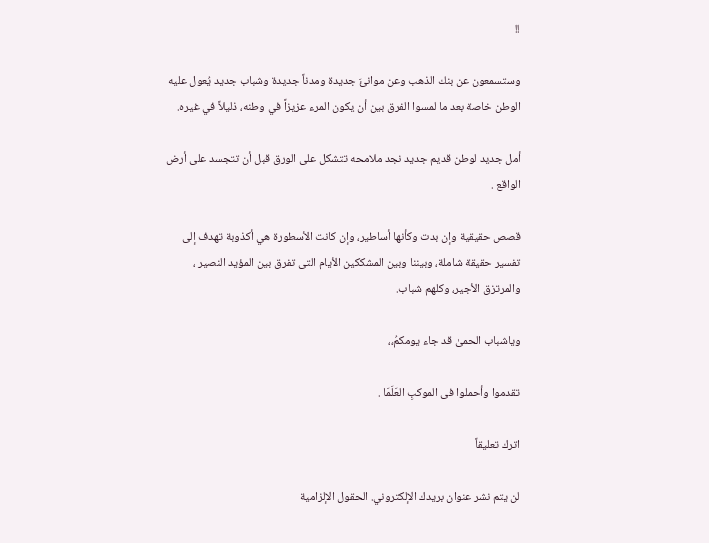!!

وستسمعون عن بنك الذهب وعن موانئَ جديدة ومدناً جديدة وشباب جديد يُعول عليه الوطن خاصة بعد ما لمسوا الفرق بين أن يكون المرء عزيزاً في وطنه، ذليلاً في غيره.

أمل جديد لوطن قديم جديد نجد ملامحه تتشكل على الورق قبل أن تتجسد على أرض الواقع .

قصص حقيقية وإن بدت وكأنها أساطير، وإن كانت الأسطورة هي أكذوبة تهدف إلى تفسير حقيقة شاملة، وبيننا وبين المشككين الأيام التى تفرق بين المؤيد النصير ، والمرتزق الأجير، وكلهم شباب.

وياشباب الحمىٰ قد جاء يومكمُ،،

تقدموا وأحملوا فى الموكبِ العَلَمَا .

اترك تعليقاً

لن يتم نشر عنوان بريدك الإلكتروني. الحقول الإلزامية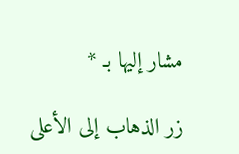مشار إليها بـ *

زر الذهاب إلى الأعلى